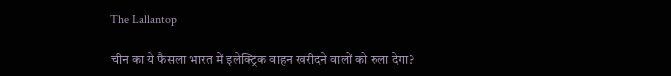The Lallantop

चीन का ये फैसला भारत में इलेक्ट्रिक वाहन खरीदने वालों को रुला देगा?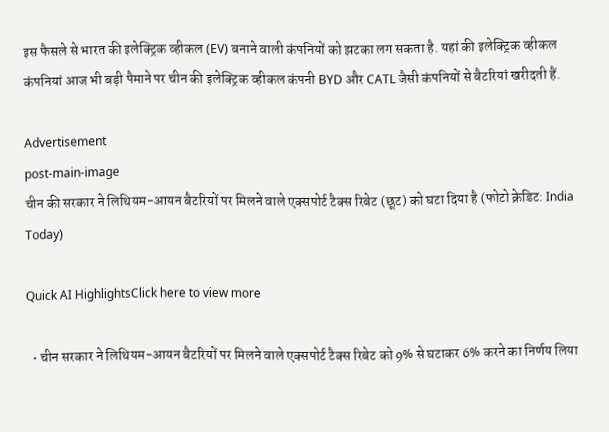इस फैसले से भारत की इलेक्ट्रिक व्हीकल (EV) बनाने वाली कंपनियों को झटका लग सकता है. यहां की इलेक्ट्रिक व्हीकल कंपनियां आज भी बड़ी पैमाने पर चीन की इलेक्ट्रिक व्हीकल कंपनी BYD और CATL जैसी कंपनियों से बैटरियां खरीदती हैं.

Advertisement
post-main-image
चीन की सरकार ने लिथियम-आयन बैटरियों पर मिलने वाले एक्सपोर्ट टैक्स रिबेट (छूट) को घटा दिया है (फोटो क्रेडिट: India Today)

Quick AI HighlightsClick here to view more

  • चीन सरकार ने लिथियम-आयन बैटरियों पर मिलने वाले एक्सपोर्ट टैक्स रिबेट को 9% से घटाकर 6% करने का निर्णय लिया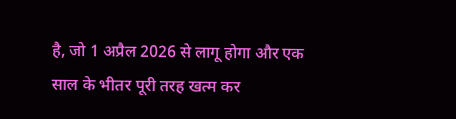है, जो 1 अप्रैल 2026 से लागू होगा और एक साल के भीतर पूरी तरह खत्म कर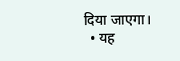दिया जाएगा।
  • यह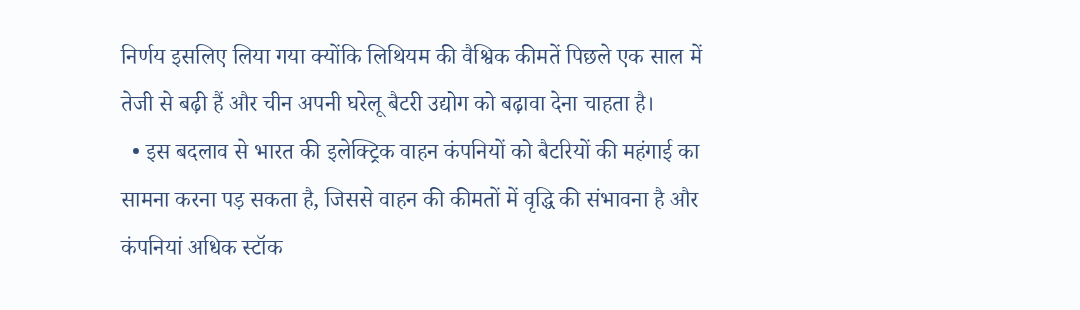निर्णय इसलिए लिया गया क्योंकि लिथियम की वैश्विक कीमतें पिछले एक साल में तेजी से बढ़ी हैं और चीन अपनी घरेलू बैटरी उद्योग को बढ़ावा देना चाहता है।
  • इस बदलाव से भारत की इलेक्ट्रिक वाहन कंपनियों को बैटरियों की महंगाई का सामना करना पड़ सकता है, जिससे वाहन की कीमतों में वृद्धि की संभावना है और कंपनियां अधिक स्टॉक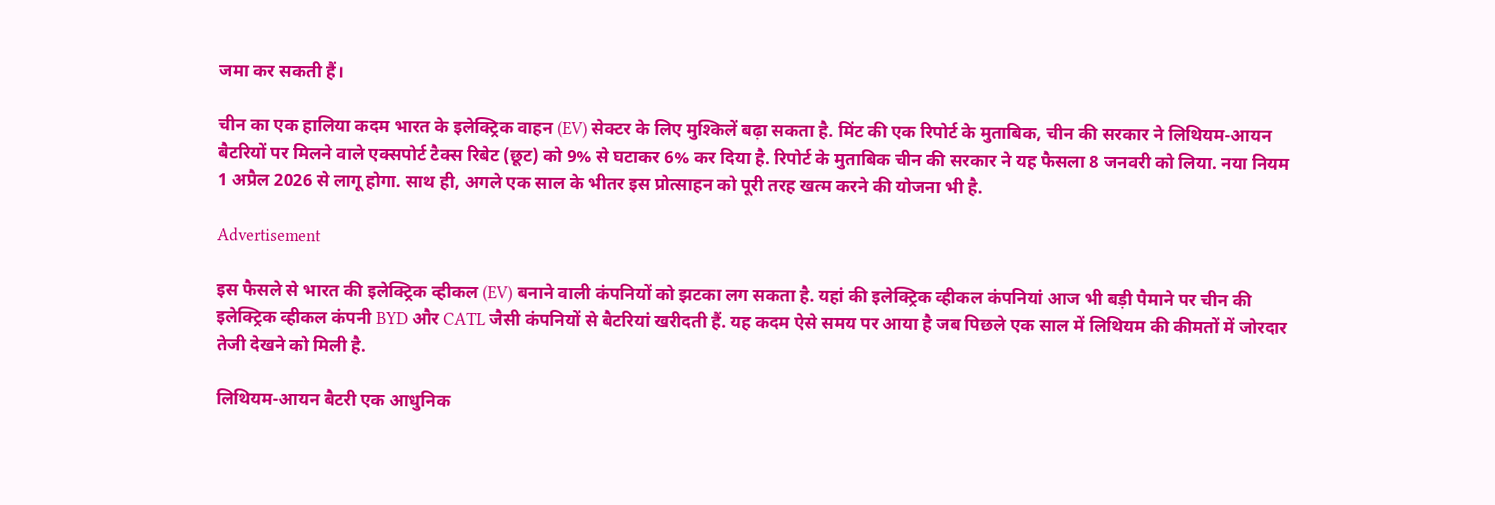जमा कर सकती हैं।

चीन का एक हालिया कदम भारत के इलेक्ट्रिक वाहन (EV) सेक्टर के लिए मुश्किलें बढ़ा सकता है. मिंट की एक रिपोर्ट के मुताबिक, चीन की सरकार ने लिथियम-आयन बैटरियों पर मिलने वाले एक्सपोर्ट टैक्स रिबेट (छूट) को 9% से घटाकर 6% कर दिया है. रिपोर्ट के मुताबिक चीन की सरकार ने यह फैसला 8 जनवरी को लिया. नया नियम 1 अप्रैल 2026 से लागू होगा. साथ ही, अगले एक साल के भीतर इस प्रोत्साहन को पूरी तरह खत्म करने की योजना भी है.

Advertisement

इस फैसले से भारत की इलेक्ट्रिक व्हीकल (EV) बनाने वाली कंपनियों को झटका लग सकता है. यहां की इलेक्ट्रिक व्हीकल कंपनियां आज भी बड़ी पैमाने पर चीन की इलेक्ट्रिक व्हीकल कंपनी BYD और CATL जैसी कंपनियों से बैटरियां खरीदती हैं. यह कदम ऐसे समय पर आया है जब पिछले एक साल में लिथियम की कीमतों में जोरदार तेजी देखने को मिली है.

लिथियम-आयन बैटरी एक आधुनिक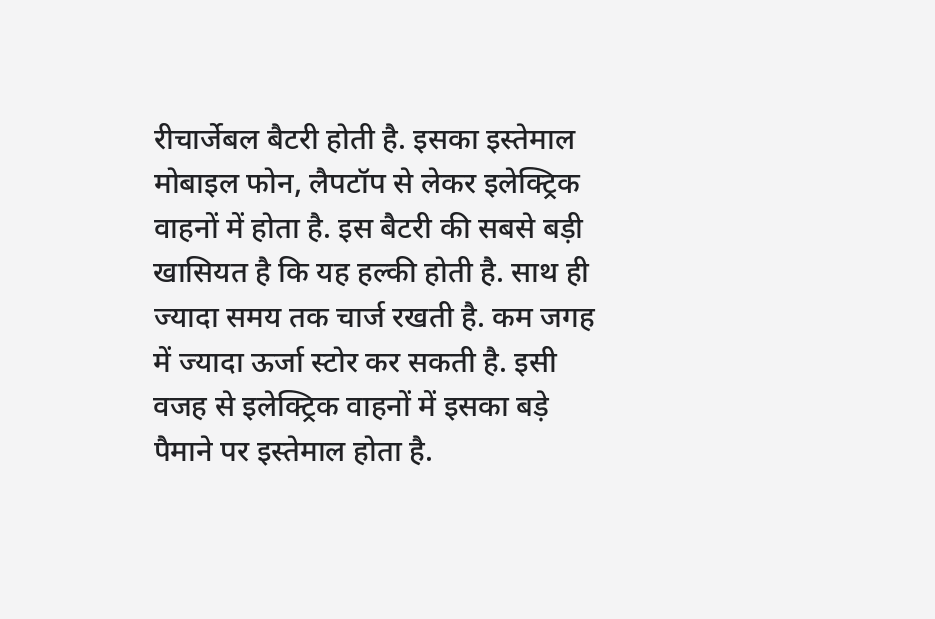रीचार्जेबल बैटरी होती है. इसका इस्तेमाल मोबाइल फोन, लैपटॉप से लेकर इलेक्ट्रिक वाहनों में होता है. इस बैटरी की सबसे बड़ी खासियत है कि यह हल्की होती है. साथ ही ज्यादा समय तक चार्ज रखती है. कम जगह में ज्यादा ऊर्जा स्टोर कर सकती है. इसी वजह से इलेक्ट्रिक वाहनों में इसका बड़े पैमाने पर इस्तेमाल होता है.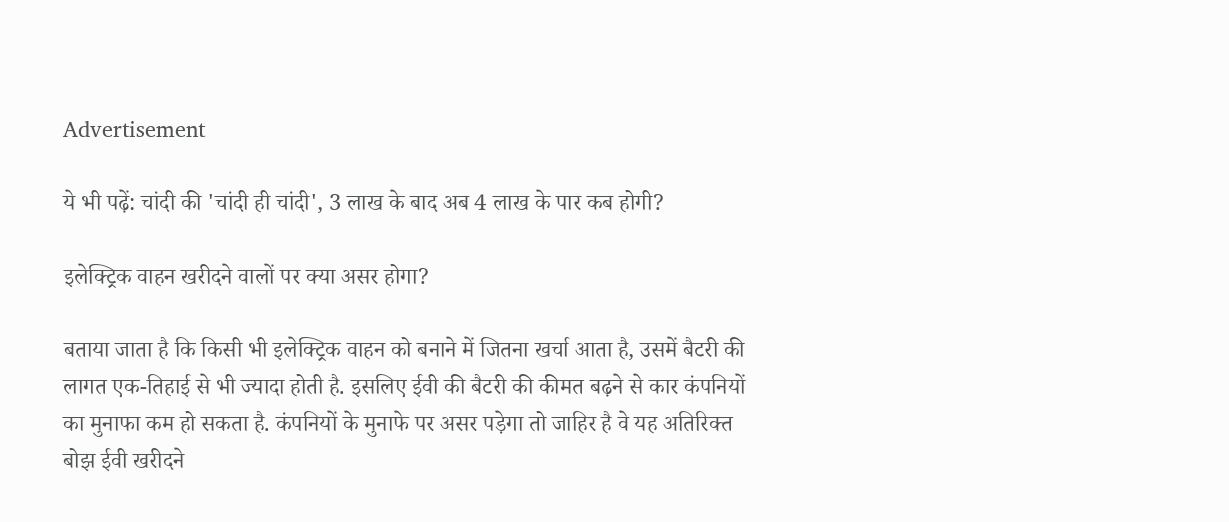Advertisement

ये भी पढ़ें: चांदी की 'चांदी ही चांदी', 3 लाख के बाद अब 4 लाख के पार कब होगी?

इलेक्ट्रिक वाहन खरीदने वालों पर क्या असर होगा?

बताया जाता है कि किसी भी इलेक्ट्रिक वाहन को बनाने में जितना खर्चा आता है, उसमें बैटरी की लागत एक-तिहाई से भी ज्यादा होती है. इसलिए ईवी की बैटरी की कीमत बढ़ने से कार कंपनियों का मुनाफा कम हो सकता है. कंपनियों के मुनाफे पर असर पड़ेगा तो जाहिर है वे यह अतिरिक्त बोझ ईवी खरीदने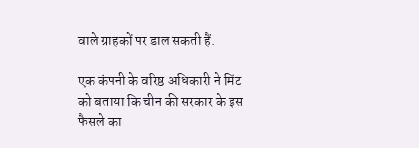वाले ग्राहकों पर डाल सकती हैं.

एक कंपनी के वरिष्ठ अधिकारी ने मिंट को बताया कि चीन की सरकार के इस फैसले का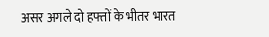असर अगले दो हफ्तों के भीतर भारत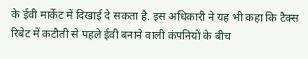के ईवी मार्केट में दिखाई दे सकता है. इस अधिकारी ने यह भी कहा कि टैक्स रिबेट में कटौती से पहले ईवी बनाने वाली कंपनियों के बीच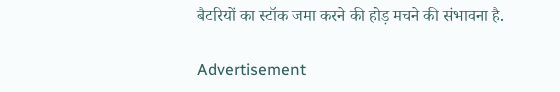बैटरियों का स्टॉक जमा करने की होड़ मचने की संभावना है.

Advertisement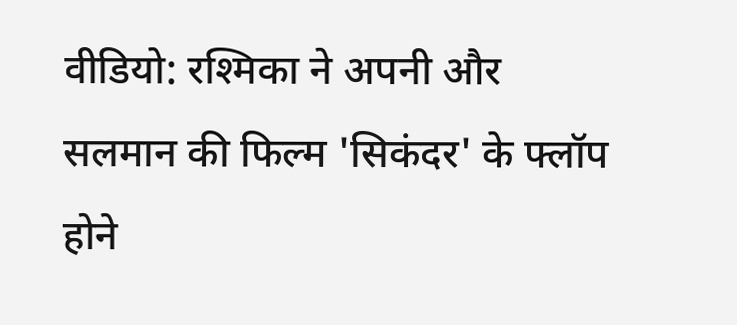वीडियो: रश्मिका ने अपनी और सलमान की फिल्म 'सिकंदर' के फ्लॉप होने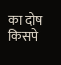का दोष किसपे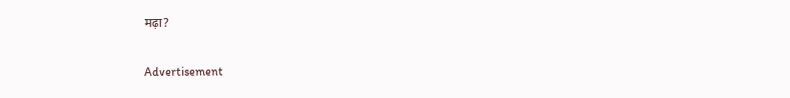मढ़ा?

Advertisement